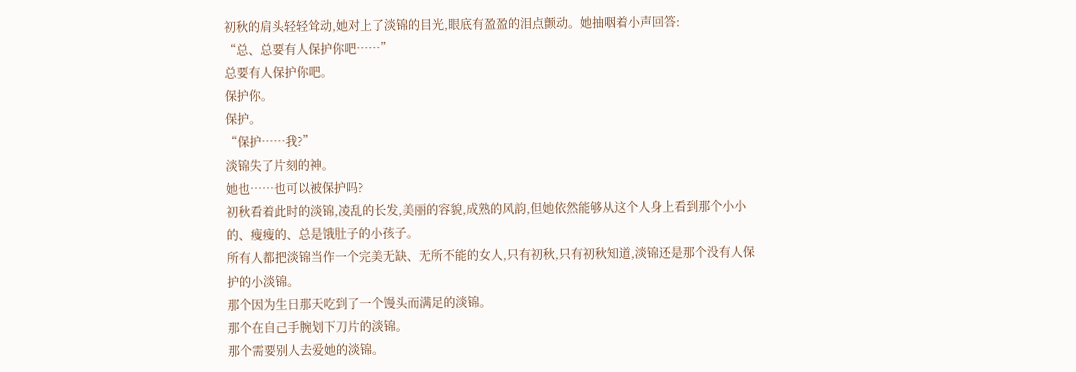初秋的肩头轻轻耸动,她对上了淡锦的目光,眼底有盈盈的泪点颤动。她抽咽着小声回答:
“总、总要有人保护你吧……”
总要有人保护你吧。
保护你。
保护。
“保护……我?”
淡锦失了片刻的神。
她也……也可以被保护吗?
初秋看着此时的淡锦,凌乱的长发,美丽的容貌,成熟的风韵,但她依然能够从这个人身上看到那个小小的、瘦瘦的、总是饿肚子的小孩子。
所有人都把淡锦当作一个完美无缺、无所不能的女人,只有初秋,只有初秋知道,淡锦还是那个没有人保护的小淡锦。
那个因为生日那天吃到了一个馒头而满足的淡锦。
那个在自己手腕划下刀片的淡锦。
那个需要别人去爱她的淡锦。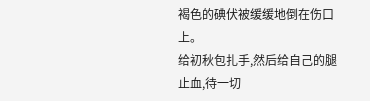褐色的碘伏被缓缓地倒在伤口上。
给初秋包扎手,然后给自己的腿止血,待一切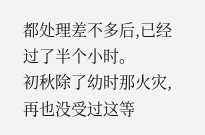都处理差不多后,已经过了半个小时。
初秋除了幼时那火灾,再也没受过这等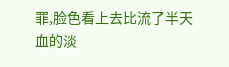罪,脸色看上去比流了半天血的淡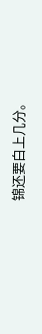锦还要白上几分。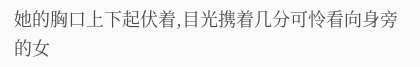她的胸口上下起伏着,目光携着几分可怜看向身旁的女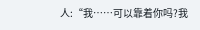人:“我……可以靠着你吗?我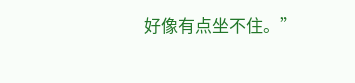好像有点坐不住。”